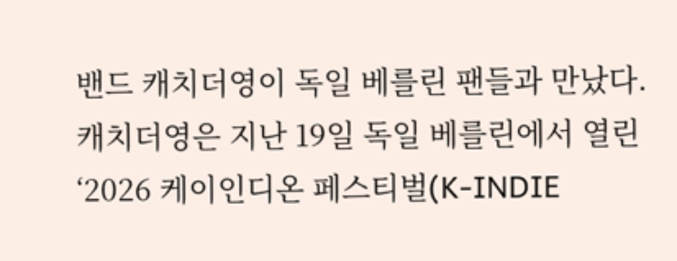밴드 캐치더영이 독일 베를린 팬들과 만났다.
캐치더영은 지난 19일 독일 베를린에서 열린 ‘2026 케이인디온 페스티벌(K-INDIE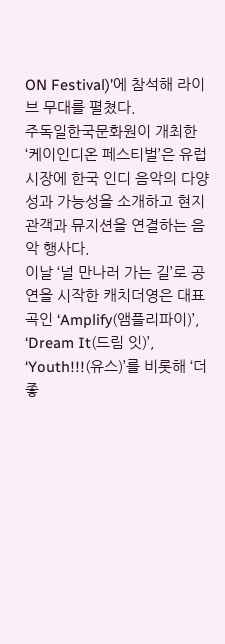ON Festival)’에 참석해 라이브 무대를 펼쳤다.
주독일한국문화원이 개최한 ‘케이인디온 페스티벌’은 유럽 시장에 한국 인디 음악의 다양성과 가능성을 소개하고 현지 관객과 뮤지션을 연결하는 음악 행사다.
이날 ‘널 만나러 가는 길’로 공연을 시작한 캐치더영은 대표곡인 ‘Amplify(앰플리파이)’, ‘Dream It(드림 잇)’, ‘Youth!!!(유스)’를 비롯해 ‘더 좋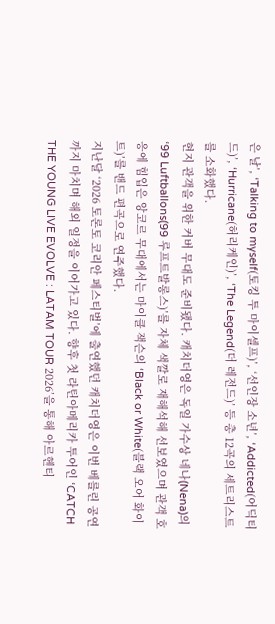은 날’, ‘Talking to myself(토킹 투 마이셀프)’, ‘선인장 소년’, ‘Addicted(어딕티드)’, ‘Hurricane(허리케인)’, ‘The Legend(더 레전드)’ 등 총 12곡의 세트리스트를 소화했다.
현지 관객을 위한 커버 무대도 준비됐다. 캐치더영은 독일 가수상 네나(Nena)의 ‘99 Luftballons(99 루프트발롱스)’를 자체 색깔로 재해석해 선보였으며 관객 호응에 힘입은 앙코르 무대에서는 마이클 잭슨의 ‘Black or White(블랙 오어 화이트)’를 밴드 편곡으로 연주했다.
지난달 ‘2026 토론토 코리안 페스티벌’에 출연했던 캐치더영은 이번 베를린 공연까지 마치며 해외 일정을 이어가고 있다. 향후 첫 라틴아메리카 투어인 ‘CATCH THE YOUNG LIVE EVOLVE : LATAM TOUR 2026’을 통해 아르헨티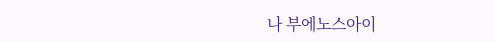나 부에노스아이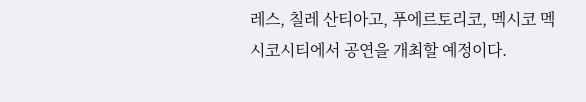레스, 칠레 산티아고, 푸에르토리코, 멕시코 멕시코시티에서 공연을 개최할 예정이다.